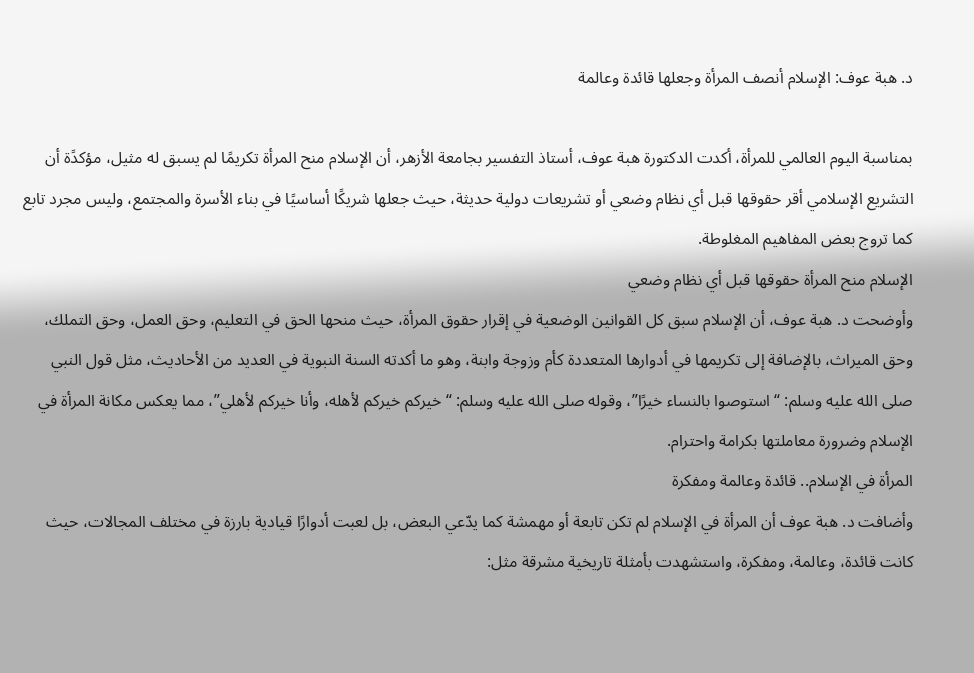د. هبة عوف: الإسلام أنصف المرأة وجعلها قائدة وعالمة

بمناسبة اليوم العالمي للمرأة، أكدت الدكتورة هبة عوف، أستاذ التفسير بجامعة الأزهر، أن الإسلام منح المرأة تكريمًا لم يسبق له مثيل، مؤكدًة أن التشريع الإسلامي أقر حقوقها قبل أي نظام وضعي أو تشريعات دولية حديثة، حيث جعلها شريكًا أساسيًا في بناء الأسرة والمجتمع، وليس مجرد تابع كما تروج بعض المفاهيم المغلوطة.
الإسلام منح المرأة حقوقها قبل أي نظام وضعي
وأوضحت د. هبة عوف، أن الإسلام سبق كل القوانين الوضعية في إقرار حقوق المرأة، حيث منحها الحق في التعليم، وحق العمل، وحق التملك، وحق الميراث، بالإضافة إلى تكريمها في أدوارها المتعددة كأم وزوجة وابنة، وهو ما أكدته السنة النبوية في العديد من الأحاديث، مثل قول النبي صلى الله عليه وسلم: “استوصوا بالنساء خيرًا”، وقوله صلى الله عليه وسلم: “خيركم خيركم لأهله، وأنا خيركم لأهلي”، مما يعكس مكانة المرأة في الإسلام وضرورة معاملتها بكرامة واحترام.
المرأة في الإسلام.. قائدة وعالمة ومفكرة
وأضافت د. هبة عوف أن المرأة في الإسلام لم تكن تابعة أو مهمشة كما يدّعي البعض، بل لعبت أدوارًا قيادية بارزة في مختلف المجالات، حيث كانت قائدة، وعالمة، ومفكرة، واستشهدت بأمثلة تاريخية مشرقة مثل: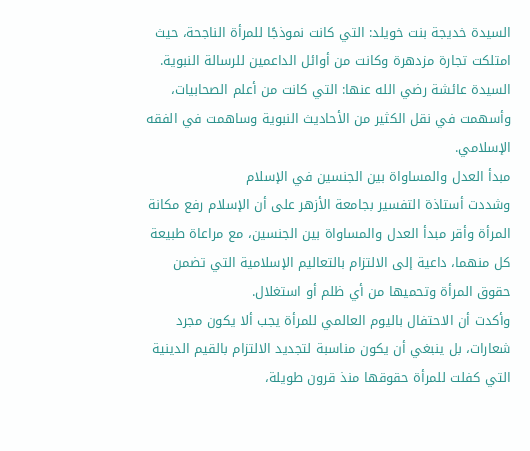السيدة خديجة بنت خويلد: التي كانت نموذجًا للمرأة الناجحة، حيث امتلكت تجارة مزدهرة وكانت من أوائل الداعمين للرسالة النبوية.
السيدة عائشة رضي الله عنها: التي كانت من أعلم الصحابيات، وأسهمت في نقل الكثير من الأحاديث النبوية وساهمت في الفقه الإسلامي.
مبدأ العدل والمساواة بين الجنسين في الإسلام
وشددت أستاذة التفسير بجامعة الأزهر على أن الإسلام رفع مكانة المرأة وأقر مبدأ العدل والمساواة بين الجنسين، مع مراعاة طبيعة كل منهما، داعية إلى الالتزام بالتعاليم الإسلامية التي تضمن حقوق المرأة وتحميها من أي ظلم أو استغلال.
وأكدت أن الاحتفال باليوم العالمي للمرأة يجب ألا يكون مجرد شعارات، بل ينبغي أن يكون مناسبة لتجديد الالتزام بالقيم الدينية التي كفلت للمرأة حقوقها منذ قرون طويلة،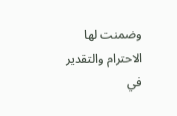وضمنت لها الاحترام والتقدير في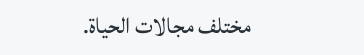مختلف مجالات الحياة.